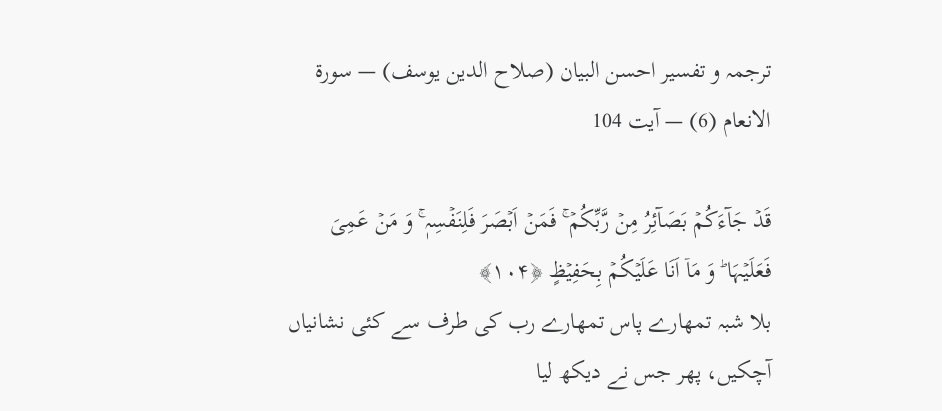ترجمہ و تفسیر احسن البیان (صلاح الدین یوسف) — سورۃ الانعام (6) — آیت 104

قَدۡ جَآءَکُمۡ بَصَآئِرُ مِنۡ رَّبِّکُمۡ ۚ فَمَنۡ اَبۡصَرَ فَلِنَفۡسِہٖ ۚ وَ مَنۡ عَمِیَ فَعَلَیۡہَا ؕ وَ مَاۤ اَنَا عَلَیۡکُمۡ بِحَفِیۡظٍ ﴿۱۰۴﴾
بلا شبہ تمھارے پاس تمھارے رب کی طرف سے کئی نشانیاں آچکیں، پھر جس نے دیکھ لیا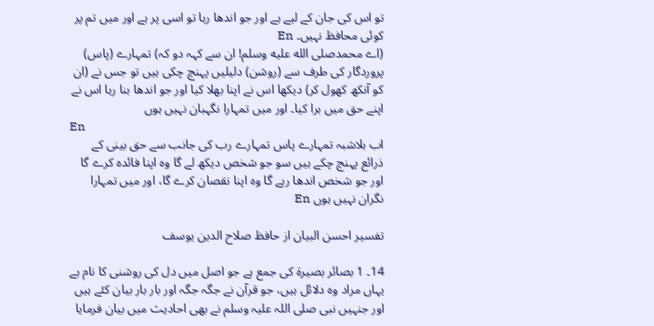تو اس کی جان کے لیے ہے اور جو اندھا رہا تو اسی پر ہے اور میں تم پر کوئی محافظ نہیں۔ En
(اے محمدصلى الله عليه وسلم! ان سے کہہ دو کہ) تمہارے (پاس) پروردگار کی طرف سے (روشن) دلیلیں پہنچ چکی ہیں تو جس نے (ان کو آنکھ کھول کر) دیکھا اس نے اپنا بھلا کیا اور جو اندھا بنا رہا اس نے اپنے حق میں برا کیا۔ اور میں تمہارا نگہبان نہیں ہوں
En
اب بلاشبہ تمہارے پاس تمہارے رب کی جانب سے حق بینی کے ذرائع پہنچ چکے ہیں سو جو شخص دیکھ لے گا وه اپنا فائده کرے گا اور جو شخص اندھا رہے گا وه اپنا نقصان کرے گا، اور میں تمہارا نگران نہیں ہوں En

تفسیر احسن البیان از حافظ صلاح الدین یوسف

14۔ 1 بصائر بصیرۃ کی جمع ہے جو اصل میں دل کی روشنی کا نام ہے یہاں مراد وہ دلائل ہیں، جو قرآن نے جگہ جگہ اور بار بار بیان کئے ہیں اور جنہیں نبی صلی اللہ علیہ وسلم نے بھی احادیث میں بیان فرمایا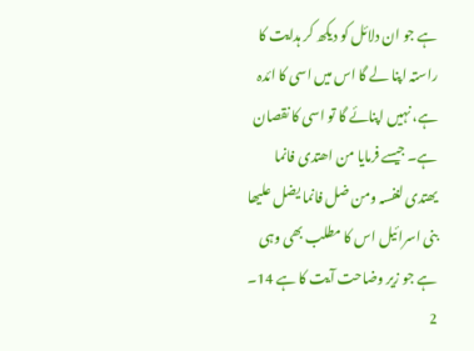ہے جو ان دلائل کو دیکھ کر ہدایت کا راستہ اپنا لے گا اس میں اسی کا ائدہ ہے، نہیں اپنائے گا تو اسی کا نقصان ہے۔ جیسے فرمایا من اھتدی فانما یھتدی لنفسہ ومن ضل فانما یضل علیھا بنی اسرائیل اس کا مطلب بھی وہی ہے جو زیر وضاحت آیت کا ہے 14۔ 2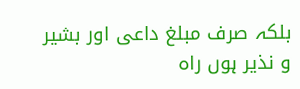بلکہ صرف مبلغ داعی اور بشیر و نذیر ہوں راہ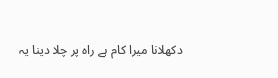دکھلانا میرا کام ہے راہ پر چلا دینا یہ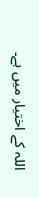اللہ کے اختیار میں ہے۔